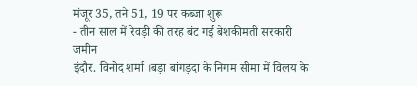मंजूर 35, तने 51, 19 पर कब्जा शुरू
- तीन साल में रेवड़ी की तरह बंट गई बेशकीमती सरकारी जमीन
इंदौर. विनोद शर्मा ।बड़ा बांगड़दा के निगम सीमा में विलय के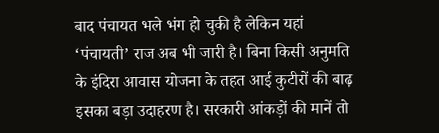बाद पंचायत भले भंग हो चुकी है लेकिन यहां ‘पंचायती’ राज अब भी जारी है। बिना किसी अनुमति के इंदिरा आवास योजना के तहत आई कुटीरों की बाढ़ इसका बड़ा उदाहरण है। सरकारी आंकड़ों की मानें तो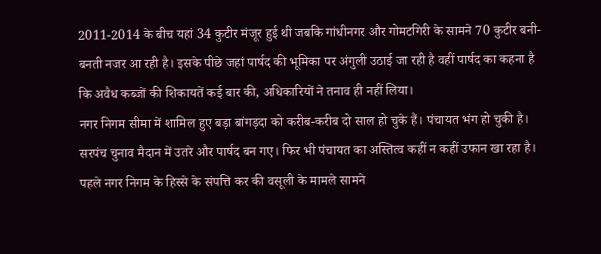2011-2014 के बीच यहां 34 कुटीर मंजूर हुई थी जबकि गांधीनगर और गोमटगिरी के सामने 70 कुटीर बनी-बनती नजर आ रही है। इसके पीछे जहां पार्षद की भूमिका पर अंगुली उठाई जा रही है वहीं पार्षद का कहना है कि अवैध कब्जों की शिकायतें कई बार की, अधिकारियों ने तनाव ही नहीं लिया।
नगर निगम सीमा में शामिल हुए बड़ा बांगड़दा को करीब-करीब दो साल हो चुके हैं। पंचायत भंग हो चुकी है। सरपंच चुनाव मैदान में उतरे और पार्षद बन गए। फिर भी पंचायत का अस्तित्व कहीं न कहीं उफान खा रहा है। पहले नगर निगम के हिस्से के संपत्ति कर की वसूली के मामले सामने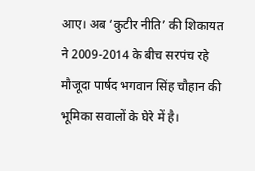आए। अब ‘कुटीर नीति’ की शिकायत ने 2009-2014 के बीच सरपंच रहे मौजूदा पार्षद भगवान सिंह चौहान की भूमिका सवालों के घेरे में है।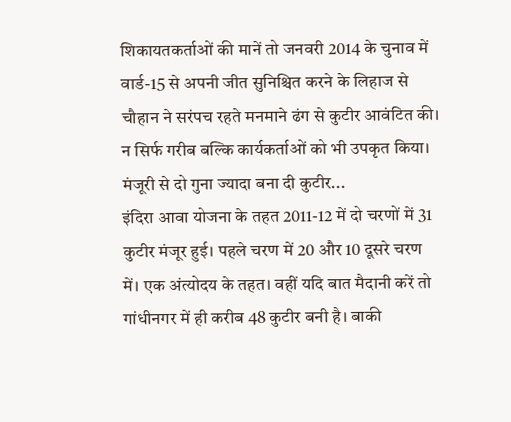शिकायतकर्ताओं की मानें तो जनवरी 2014 के चुनाव में वार्ड-15 से अपनी जीत सुनिश्चित करने के लिहाज से चौहान ने सरंपच रहते मनमाने ढंग से कुटीर आवंटित की। न सिर्फ गरीब बल्कि कार्यकर्ताओं को भी उपकृत किया।
मंजूरी से दो गुना ज्यादा बना दी कुटीर...
इंदिरा आवा योजना के तहत 2011-12 में दो चरणों में 31 कुटीर मंजूर हुई। पहले चरण में 20 और 10 दूसरे चरण में। एक अंत्योदय के तहत। वहीं यदि बात मैदानी करें तो गांधीनगर में ही करीब 48 कुटीर बनी है। बाकी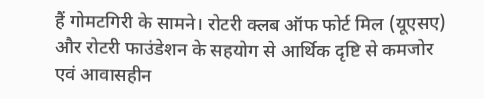हैं गोमटगिरी के सामने। रोटरी क्लब ऑफ फोर्ट मिल (यूएसए) और रोटरी फाउंडेशन के सहयोग से आर्थिक दृष्टि से कमजोर एवं आवासहीन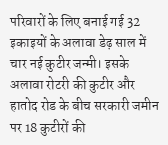परिवारों के लिए बनाई गई 32 इकाइयों के अलावा डेढ़ साल में चार नई कुटीर जन्मी। इसके अलावा रोटरी की कुटीर और हातोद रोड के बीच सरकारी जमीन पर 18 कुटीरों की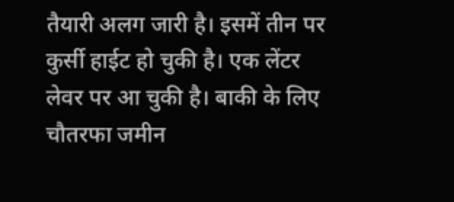तैयारी अलग जारी है। इसमें तीन पर कुर्सी हाईट हो चुकी है। एक लेंटर लेवर पर आ चुकी है। बाकी के लिए चौतरफा जमीन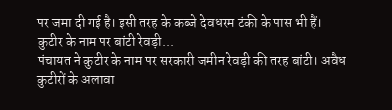पर जमा दी गई है। इसी तरह के कब्जे देवधरम टंकी के पास भी हैं।
कुटीर के नाम पर बांटी रेवड़ी...
पंचायत ने कुटीर के नाम पर सरकारी जमीन रेवड़ी की तरह बांटी। अवैध कुटीरों के अलावा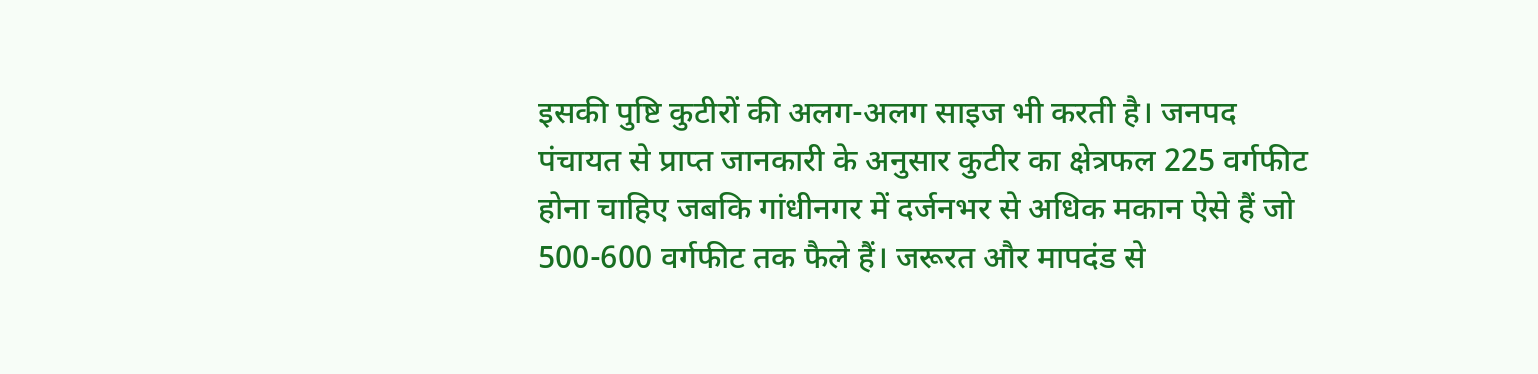इसकी पुष्टि कुटीरों की अलग-अलग साइज भी करती है। जनपद पंचायत से प्राप्त जानकारी के अनुसार कुटीर का क्षेत्रफल 225 वर्गफीट होना चाहिए जबकि गांधीनगर में दर्जनभर से अधिक मकान ऐसे हैं जो 500-600 वर्गफीट तक फैले हैं। जरूरत और मापदंड से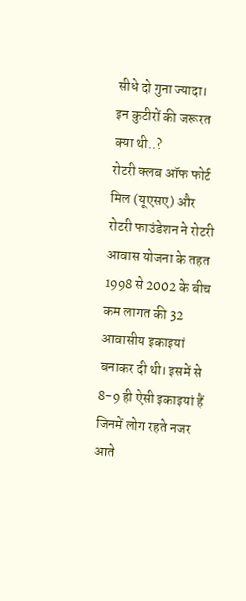सीधे दो गुना ज्यादा।
इन कुटीरों की जरूरत क्या थी..?
रोटरी क्लब ऑफ फोर्ट मिल (यूएसए) और रोटरी फाउंडेशन ने रोटरी आवास योजना के तहत 1998 से 2002 के बीच कम लागत की 32 आवासीय इकाइयां बनाकर दी थी। इसमें से 8-9 ही ऐसी इकाइयां हैं जिनमें लोग रहते नजर आते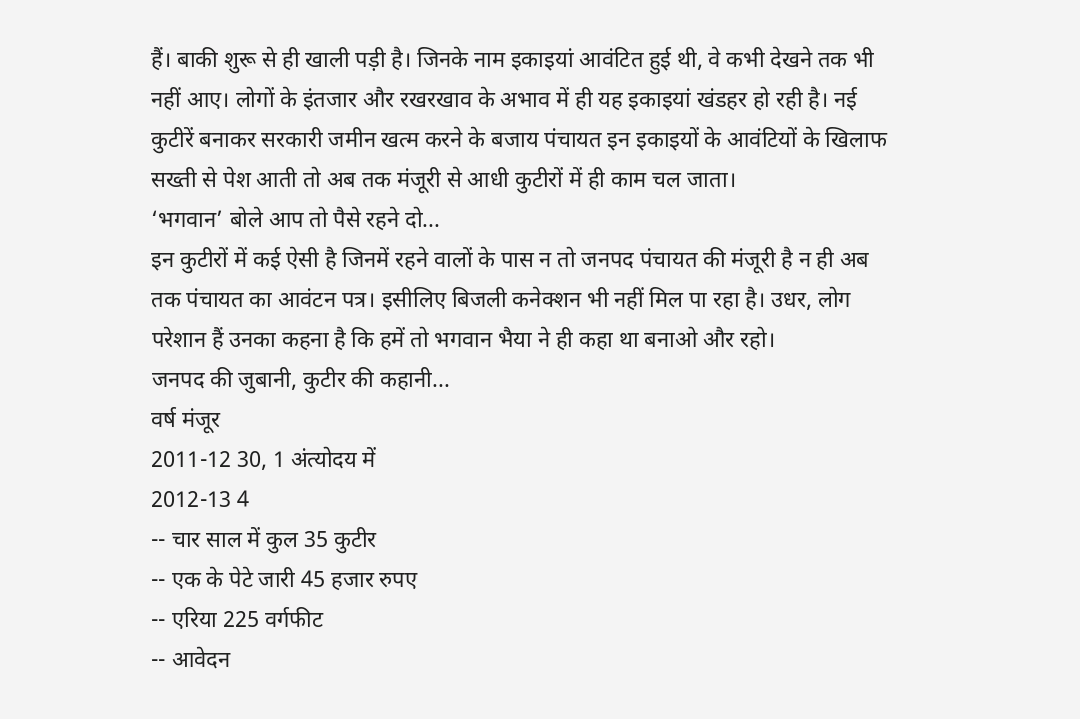हैं। बाकी शुरू से ही खाली पड़ी है। जिनके नाम इकाइयां आवंटित हुई थी, वे कभी देखने तक भी नहीं आए। लोगों के इंतजार और रखरखाव के अभाव में ही यह इकाइयां खंडहर हो रही है। नई कुटीरें बनाकर सरकारी जमीन खत्म करने के बजाय पंचायत इन इकाइयों के आवंटियों के खिलाफ सख्ती से पेश आती तो अब तक मंजूरी से आधी कुटीरों में ही काम चल जाता।
‘भगवान’ बोले आप तो पैसे रहने दो...
इन कुटीरों में कई ऐसी है जिनमें रहने वालों के पास न तो जनपद पंचायत की मंजूरी है न ही अब तक पंचायत का आवंटन पत्र। इसीलिए बिजली कनेक्शन भी नहीं मिल पा रहा है। उधर, लोग परेशान हैं उनका कहना है कि हमें तो भगवान भैया ने ही कहा था बनाओ और रहो।
जनपद की जुबानी, कुटीर की कहानी...
वर्ष मंजूर
2011-12 30, 1 अंत्योदय में
2012-13 4
-- चार साल में कुल 35 कुटीर
-- एक के पेटे जारी 45 हजार रुपए
-- एरिया 225 वर्गफीट
-- आवेदन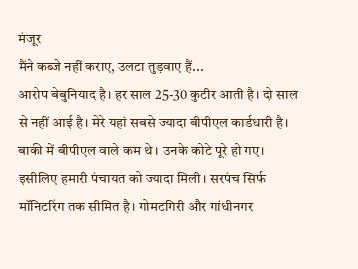मंजूर
मैंने कब्जे नहीं कराए, उलटा तुड़वाए हैं...
आरोप बेबुनियाद है। हर साल 25-30 कुटीर आती है। दो साल से नहीं आई है। मेरे यहां सबसे ज्यादा बीपीएल कार्डधारी है। बाकी में बीपीएल वाले कम थे। उनके कोटे पूरे हो गए। इसीलिए हमारी पंचायत को ज्यादा मिली। सरपंच सिर्फ मॉनिटरिंग तक सीमित है। गोमटगिरी और गांधीनगर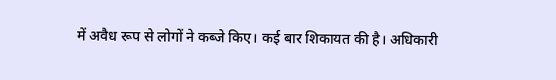में अवैध रूप से लोगों ने कब्जे किए। कई बार शिकायत की है। अधिकारी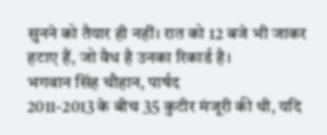सुनने को तैयार ही नहीं। रात को 12 बजे भी जाकर हटाए हैं, जो वैध है उनका रिकार्ड है।
भगवान सिंह चौहान, पार्षद
2011-2013 के बीच 35 कुटीर मंजूरी की थी, यदि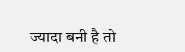ज्यादा बनी है तो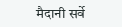मैदानी सर्वे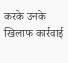करके उनके खिलाफ कार्रवाई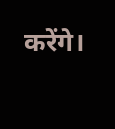करेंगे।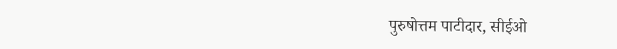पुरुषोत्तम पाटीदार, सीईओ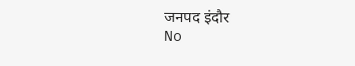जनपद इंदौर
No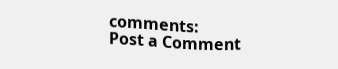comments:
Post a Comment